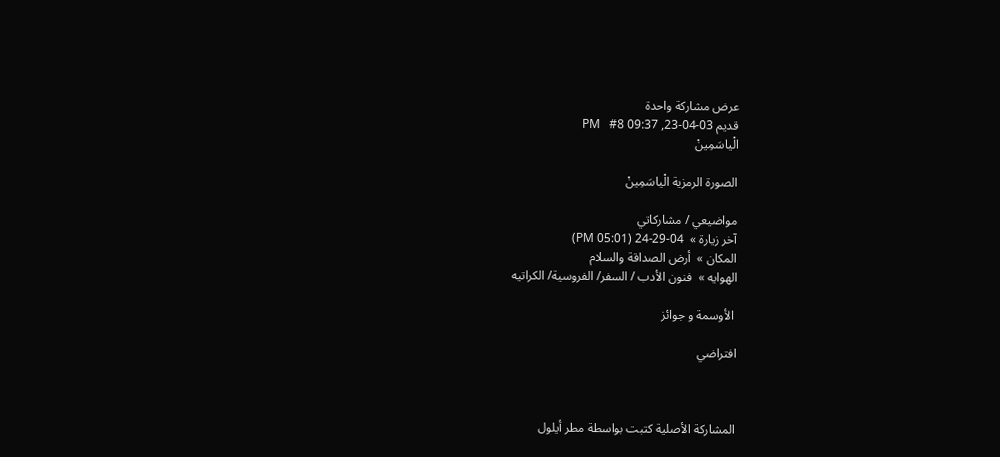عرض مشاركة واحدة
قديم 03-04-23, 09:37 PM   #8
الْياسَمِينْ

الصورة الرمزية الْياسَمِينْ

مواضيعي / مشاركاتي
آخر زيارة »  04-29-24 (05:01 PM)
المكان »  أرض الصداقة والسلام
الهوايه »  فنون الأدب / السفر/ الفروسية/ الكراتيه

 الأوسمة و جوائز

افتراضي



المشاركة الأصلية كتبت بواسطة مطر أيلول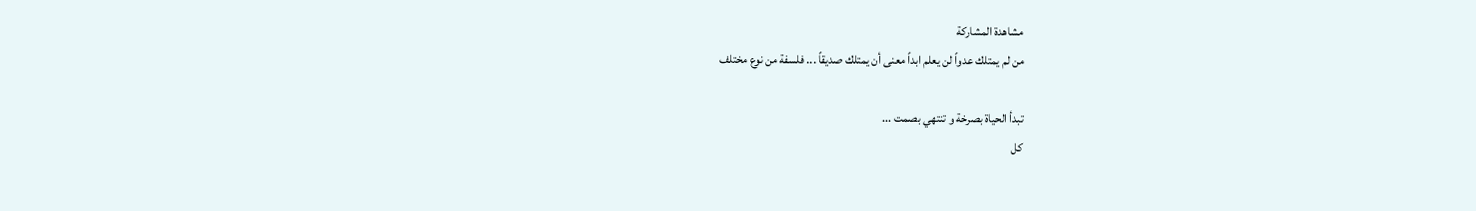مشاهدة المشاركة
من لم يمتلك عدواً لن يعلم ابداً معنى أن يمتلك صديقاً ... فلسفة من نوع مختلف

تبدأ الحياة بصرخة و تنتهي بصمت ...
كل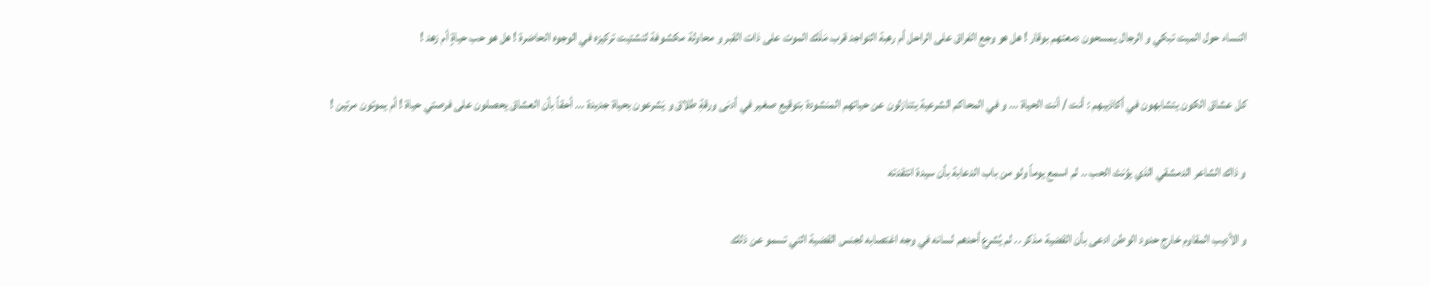النساء حول الميت تبكي و الرجال يمسحون دمعتهم بوقار ! هل هو وجع الفراق على الراحل أم رهبة التواجد قرب مَلَك الموت على ذات القبر و محاولة مكشوفة لتشتيت تركيزه في الوجوه الحاضرة ! هل هو حب حياةٍ أم زهد !

كل عشاق الكون يتشابهون في أكاذيبهم : أنت / أنت الحياة ... و في المحاكم الشرعية يتنازلون عن حياتهم المنشودة بتوقيع صغير في أدنى ورقةِ طلاق و يَشرعون بحياة جديدة ... أحقاً بأن العشاق يحصلون على فرصتي حياة ! أم يموتون مرتين !

و ذاك الشاعر الدمشقي الذي يؤنث الحب .. لم اسمع يوماً ولو من باب الدعابة بأن سيدة انتقدته

و الأديب المقاوم خارج حدود الوطن ادعى بأن القضية مذكر .. لم يُشرع أحدهم لسانه في وجه اغتصابه لجنس القضية التي تسمو عن ذلك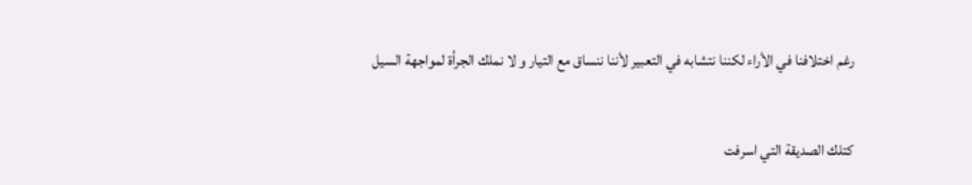رغم اختلافنا في الأراء لكننا نتشابه في التعبير لأننا ننساق مع التيار و لا نملك الجرأة لمواجهة السيل


كتلك الصديقة التي اسرفت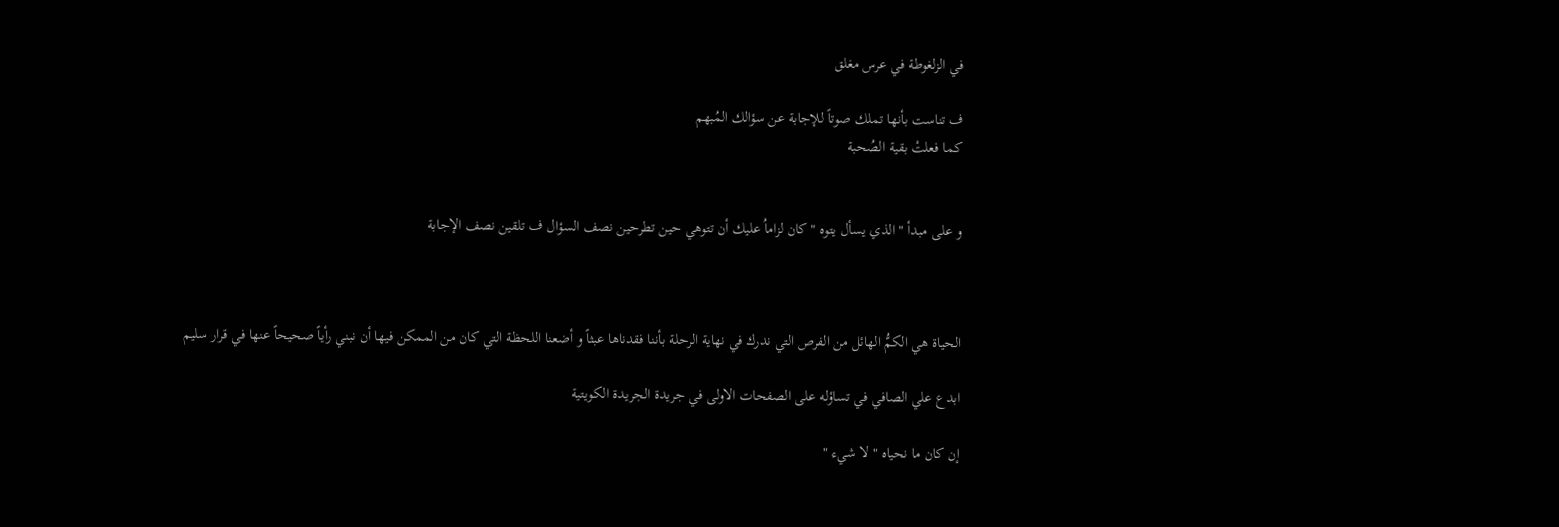في الزلغوطة في عرس مغلق

ف تناست بأنها تملك صوتاً للإجابة عن سؤالك المُبهم
كما فعلتْ بقية الصُحبة


و على مبدأ " الذي يسأل يتوه " كان لزاماُ عليك أن تتوهي حين تطرحين نصف السؤال ف تلقين نصف الإجابة



الحياة هي الكمُّ الهائل من الفرص التي ندرك في نهاية الرحلة بأننا فقدناها عبثاً و أضعنا اللحظة التي كان من الممكن فيها أن نبني رأياً صحيحاً عنها في قرار سليم

ابدع علي الصافي في تساؤله على الصفحات الاولى في جريدة الجريدة الكويتية

إن كان ما نحياه " لا شيء "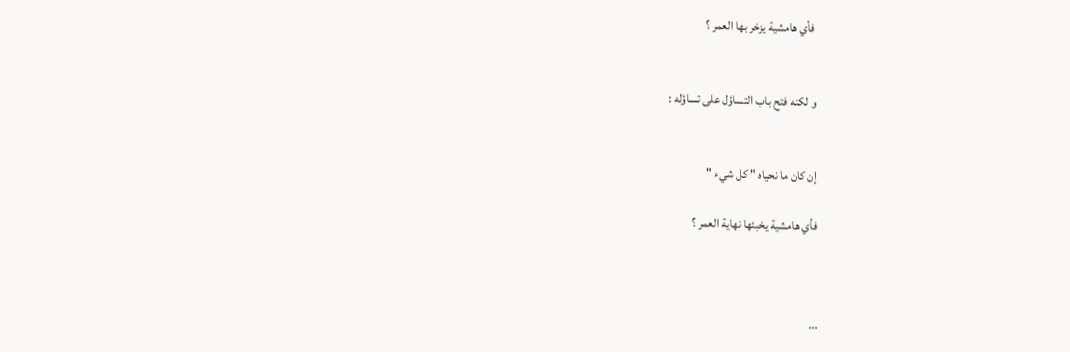فأي هامشية يزخر بها العمر ؟


و لكنه فتح باب التساؤل على تساؤله :


إن كان ما نحياه " كل شيء "

فأي هامشية يخبئها نهاية العمر ؟



...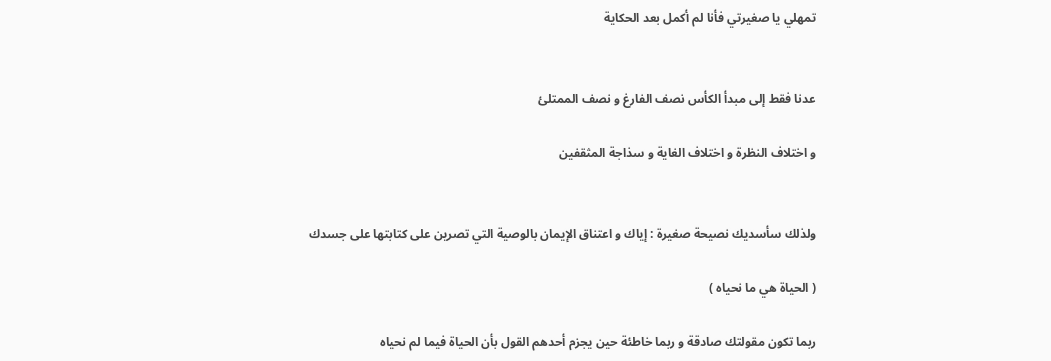تمهلي يا صغيرتي فأنا لم أكمل بعد الحكاية


عدنا فقط إلى مبدأ الكأس نصف الفارغ و نصف الممتلئ

و اختلاف النظرة و اختلاف الغاية و سذاجة المثقفين


ولذلك سأسديك نصيحة صغيرة : إياك و اعتناق الإيمان بالوصية التي تصرين على كتابتها على جسدك

( الحياة هي ما نحياه )

ربما تكون مقولتك صادقة و ربما خاطئة حين يجزم أحدهم القول بأن الحياة فيما لم نحياه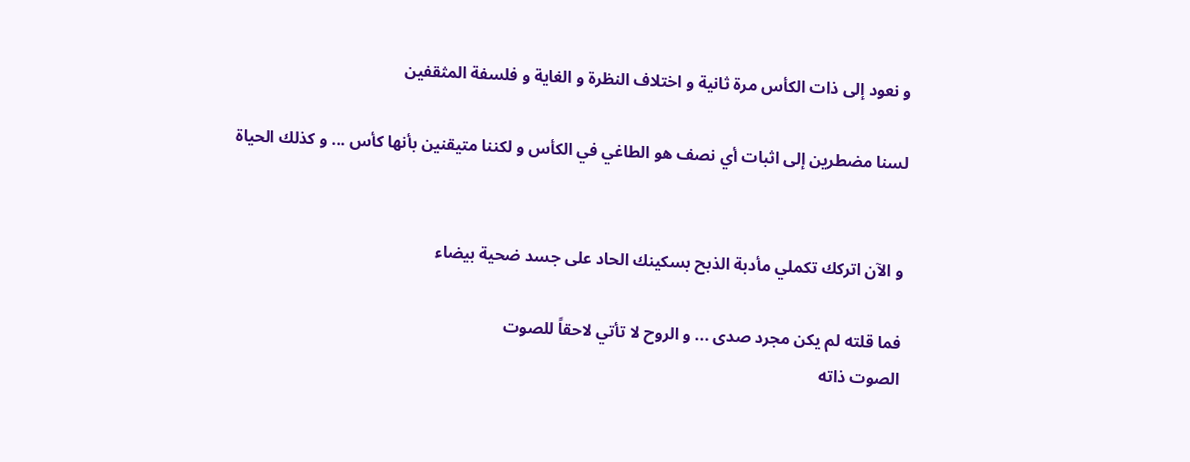و نعود إلى ذات الكأس مرة ثانية و اختلاف النظرة و الغاية و فلسفة المثقفين

لسنا مضطرين إلى اثبات أي نصف هو الطاغي في الكأس و لكننا متيقنين بأنها كأس ... و كذلك الحياة


و الآن اتركك تكملي مأدبة الذبح بسكينك الحاد على جسد ضحية بيضاء

فما قلته لم يكن مجرد صدى ... و الروح لا تأتي لاحقاً للصوت
الصوت ذاته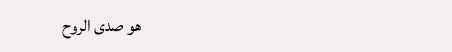هو صدى الروح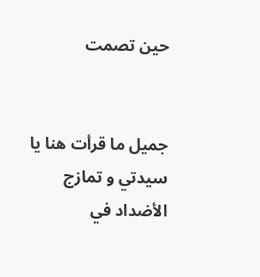حين تصمت


جميل ما قرأت هنا يا سيدتي و تمازج الأضداد في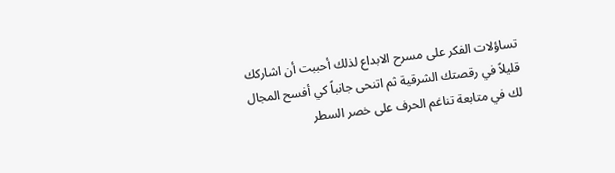تساؤلات الفكر على مسرح الابداع لذلك أحببت أن اشاركك قليلاً في رقصتك الشرقية ثم اتنحى جانباً كي أفسح المجال لك في متابعة تناغم الحرف على خصر السطر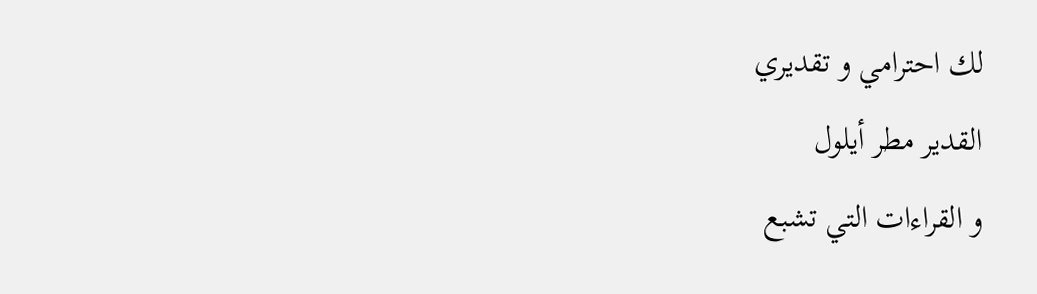لك احترامي و تقديري
القدير مطر أيلول
و القراءات التي تشبع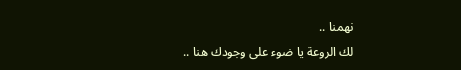نهمنا ..
لك الروعة يا ضوء على وجودك هنا ..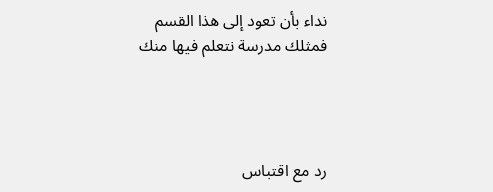نداء بأن تعود إلى هذا القسم
فمثلك مدرسة نتعلم فيها منك




رد مع اقتباس